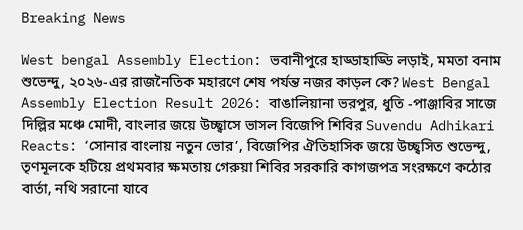Breaking News

West bengal Assembly Election: ভবানীপুরে হাড্ডাহাড্ডি লড়াই, মমতা বনাম শুভেন্দু, ২০২৬-এর রাজনৈতিক মহারণে শেষ পর্যন্ত নজর কাড়ল কে? West Bengal Assembly Election Result 2026: বাঙালিয়ানা ভরপুর, ধুতি -পাঞ্জাবির সাজে দিল্লির মঞ্চে মোদী, বাংলার জয়ে উচ্ছ্বাসে ভাসল বিজেপি শিবির Suvendu Adhikari Reacts: ‘সোনার বাংলায় নতুন ভোর’, বিজেপির ঐতিহাসিক জয়ে উচ্ছ্বসিত শুভেন্দু, তৃণমূলকে হটিয়ে প্রথমবার ক্ষমতায় গেরুয়া শিবির সরকারি কাগজপত্র সংরক্ষণে কঠোর বার্তা, নথি সরানো যাবে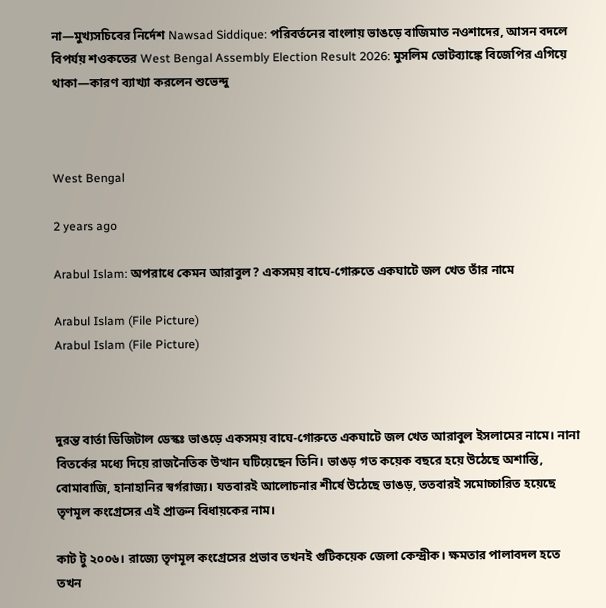না—মুখ্যসচিবের নির্দেশ Nawsad Siddique: পরিবর্তনের বাংলায় ভাঙড়ে বাজিমাত নওশাদের, আসন বদলে বিপর্যয় শওকতের West Bengal Assembly Election Result 2026: মুসলিম ভোটব্যাঙ্কে বিজেপির এগিয়ে থাকা—কারণ ব্যাখ্যা করলেন শুভেন্দু



West Bengal

2 years ago

Arabul Islam: অপরাধে কেমন আরাবুল? একসময় বাঘে-গোরুতে একঘাটে জল খেত তাঁর নামে

Arabul Islam (File Picture)
Arabul Islam (File Picture)



দুরন্ত বার্তা ডিজিটাল ডেস্কঃ ভাঙড়ে একসময় বাঘে-গোরুতে একঘাটে জল খেত আরাবুল ইসলামের নামে। নানা বিতর্কের মধ্যে দিয়ে রাজনৈতিক উত্থান ঘটিয়েছেন তিনি। ভাঙড় গত কয়েক বছরে হয়ে উঠেছে অশান্তি, বোমাবাজি, হানাহানির স্বর্গরাজ্য। যতবারই আলোচনার শীর্ষে উঠেছে ভাঙড়, ততবারই সমোচ্চারিত হয়েছে তৃণমূল কংগ্রেসের এই প্রাক্তন বিধায়কের নাম।

কাট টু ২০০৬। রাজ্যে তৃণমূল কংগ্রেসের প্রভাব তখনই গুটিকয়েক জেলা কেন্দ্রীক। ক্ষমতার পালাবদল হতে তখন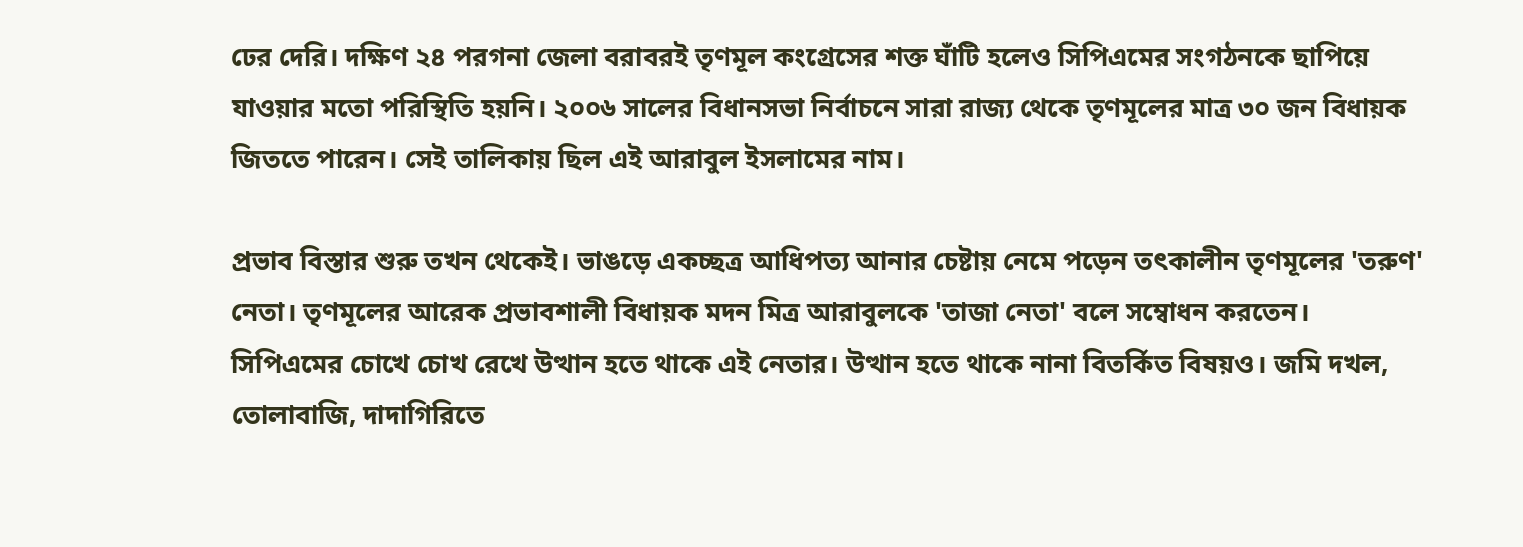ঢের দেরি। দক্ষিণ ২৪ পরগনা জেলা বরাবরই তৃণমূল কংগ্রেসের শক্ত ঘাঁটি হলেও সিপিএমের সংগঠনকে ছাপিয়ে যাওয়ার মতো পরিস্থিতি হয়নি। ২০০৬ সালের বিধানসভা নির্বাচনে সারা রাজ্য থেকে তৃণমূলের মাত্র ৩০ জন বিধায়ক জিততে পারেন। সেই তালিকায় ছিল এই আরাবুল ইসলামের নাম।

প্রভাব বিস্তার শুরু তখন থেকেই। ভাঙড়ে একচ্ছত্র আধিপত্য আনার চেষ্টায় নেমে পড়েন তৎকালীন তৃণমূলের 'তরুণ' নেতা। তৃণমূলের আরেক প্রভাবশালী বিধায়ক মদন মিত্র আরাবুলকে 'তাজা নেতা' বলে সম্বোধন করতেন। সিপিএমের চোখে চোখ রেখে উত্থান হতে থাকে এই নেতার। উত্থান হতে থাকে নানা বিতর্কিত বিষয়ও। জমি দখল, তোলাবাজি, দাদাগিরিতে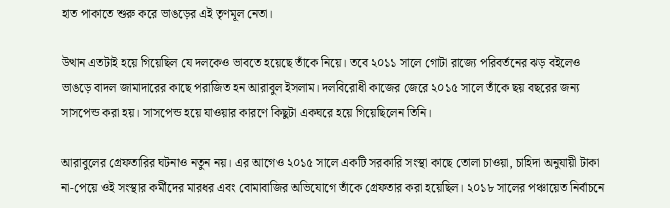হাত পাকাতে শুরু করে ভাঙড়ের এই তৃণমূল নেতা।

উত্থান এতটাই হয়ে গিয়েছিল যে দলকেও ভাবতে হয়েছে তাঁকে নিয়ে। তবে ২০১১ সালে গোটা রাজ্যে পরিবর্তনের ঝড় বইলেও ভাঙড়ে বাদল জামাদারের কাছে পরাজিত হন আরাবুল ইসলাম। দলবিরোধী কাজের জেরে ২০১৫ সালে তাঁকে ছয় বছরের জন্য সাসপেন্ড করা হয়। সাসপেন্ড হয়ে যাওয়ার কারণে কিছুটা একঘরে হয়ে গিয়েছিলেন তিনি।

আরাবুলের গ্রেফতারির ঘটনাও নতুন নয়। এর আগেও ২০১৫ সালে একটি সরকারি সংস্থা কাছে তোলা চাওয়া, চাহিদা অনুযায়ী টাকা না-পেয়ে ওই সংস্থার কর্মীদের মারধর এবং বোমাবাজির অভিযোগে তাঁকে গ্রেফতার করা হয়েছিল। ২০১৮ সালের পঞ্চায়েত নির্বাচনে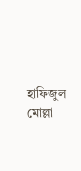হাফিজুল মোল্লা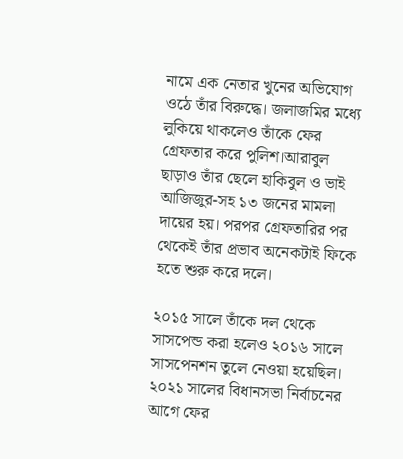নামে এক নেতার খুনের অভিযোগ ওঠে তাঁর বিরুদ্ধে। জলাজমির মধ্যে লুকিয়ে থাকলেও তাঁকে ফের গ্রেফতার করে পুলিশ।আরাবুল ছাড়াও তাঁর ছেলে হাকিবুল ও ভাই আজিজুর-সহ ১৩ জনের মামলা দায়ের হয়। পরপর গ্রেফতারির পর থেকেই তাঁর প্রভাব অনেকটাই ফিকে হতে শুরু করে দলে।

২০১৫ সালে তাঁকে দল থেকে সাসপেন্ড করা হলেও ২০১৬ সালে সাসপেনশন তুলে নেওয়া হয়েছিল। ২০২১ সালের বিধানসভা নির্বাচনের আগে ফের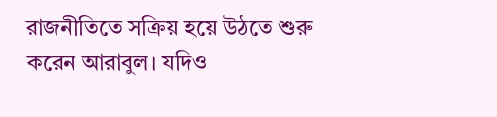রাজনীতিতে সক্রিয় হয়ে উঠতে শুরু করেন আরাবুল। যদিও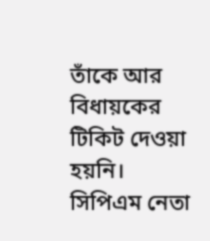তাঁকে আর বিধায়কের টিকিট দেওয়া হয়নি। সিপিএম নেতা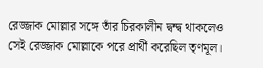রেজ্জাক মোল্লার সঙ্গে তাঁর চিরকালীন দ্বন্দ্ব থাকলেও সেই রেজ্জাক মোল্লাকে পরে প্রার্থী করেছিল তৃণমূল।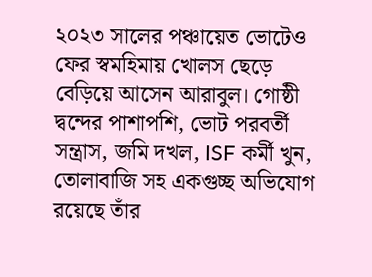২০২৩ সালের পঞ্চায়েত ভোটেও ফের স্বমহিমায় খোলস ছেড়ে বেড়িয়ে আসেন আরাবুল। গোষ্ঠী দ্বন্দের পাশাপশি, ভোট পরবর্তী সন্ত্রাস, জমি দখল, ISF কর্মী খুন, তোলাবাজি সহ একগুচ্ছ অভিযোগ রয়েছে তাঁর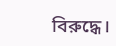বিরুদ্ধে।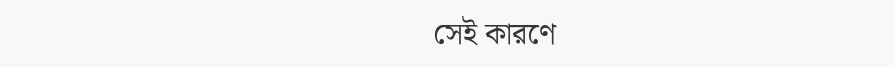সেই কারণে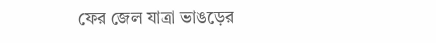ফের জেল যাত্রা ভাঙড়ের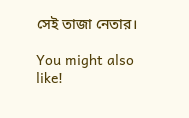সেই তাজা নেতার।

You might also like!